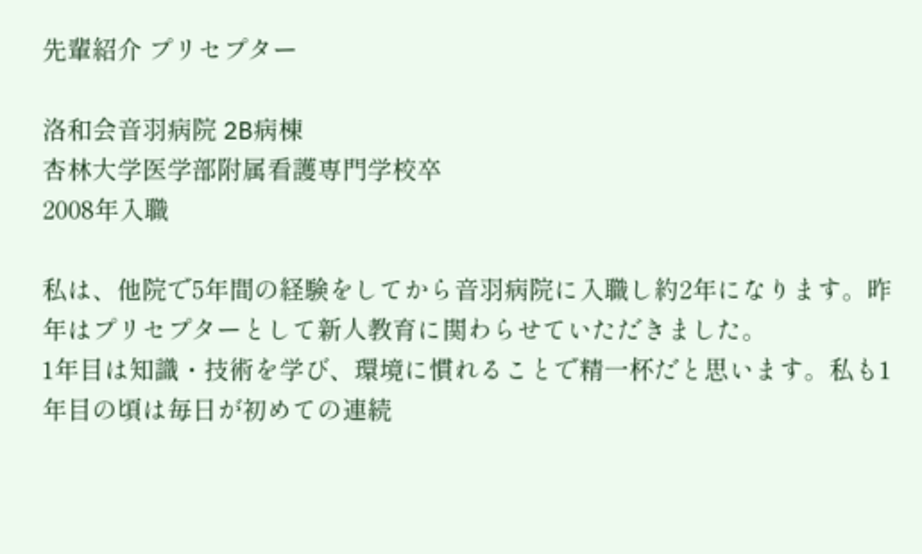先輩紹介 プリセプター

洛和会音羽病院 2B病棟
杏林大学医学部附属看護専門学校卒
2008年入職

私は、他院で5年間の経験をしてから音羽病院に入職し約2年になります。昨年はプリセプターとして新人教育に関わらせていただきました。
1年目は知識・技術を学び、環境に慣れることで精一杯だと思います。私も1年目の頃は毎日が初めての連続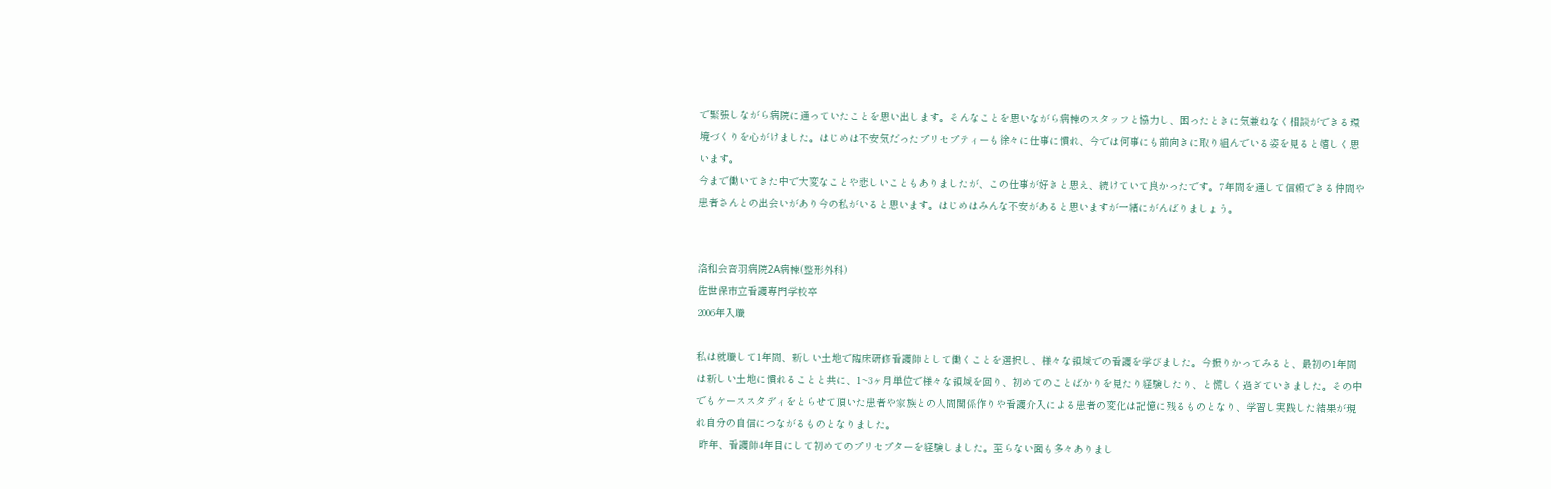で緊張しながら病院に通っていたことを思い出します。そんなことを思いながら病棟のスタッフと協力し、困ったときに気兼ねなく相談ができる環境づくりを心がけました。はじめは不安気だったプリセプティーも徐々に仕事に慣れ、今では何事にも前向きに取り組んでいる姿を見ると嬉しく思います。
今まで働いてきた中で大変なことや悲しいこともありましたが、この仕事が好きと思え、続けていて良かったです。7年間を通して信頼できる仲間や患者さんとの出会いがあり今の私がいると思います。はじめはみんな不安があると思いますが一緒にがんばりましょう。


洛和会音羽病院2A病棟(整形外科)
佐世保市立看護専門学校卒
2006年入職

私は就職して1年間、新しい土地で臨床研修看護師として働くことを選択し、様々な領域での看護を学びました。今振りかってみると、最初の1年間は新しい土地に慣れることと共に、1~3ヶ月単位で様々な領域を回り、初めてのことばかりを見たり経験したり、と慌しく過ぎていきました。その中でもケーススタディをとらせて頂いた患者や家族との人間関係作りや看護介入による患者の変化は記憶に残るものとなり、学習し実践した結果が現れ自分の自信につながるものとなりました。
 昨年、看護師4年目にして初めてのプリセプターを経験しました。至らない面も多々ありまし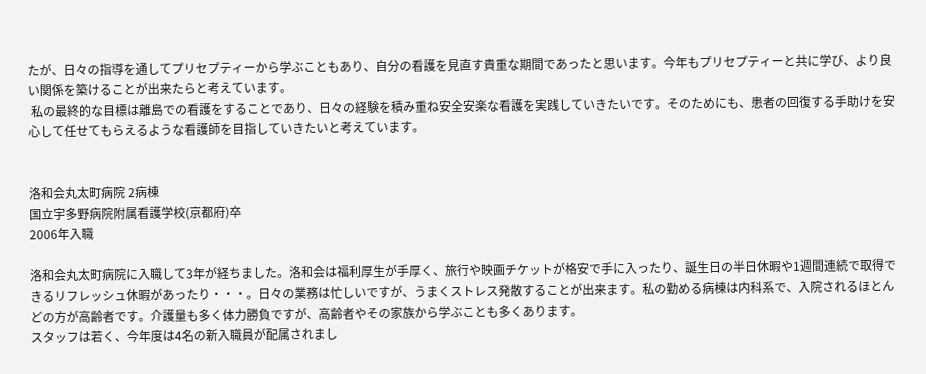たが、日々の指導を通してプリセプティーから学ぶこともあり、自分の看護を見直す貴重な期間であったと思います。今年もプリセプティーと共に学び、より良い関係を築けることが出来たらと考えています。
 私の最終的な目標は離島での看護をすることであり、日々の経験を積み重ね安全安楽な看護を実践していきたいです。そのためにも、患者の回復する手助けを安心して任せてもらえるような看護師を目指していきたいと考えています。


洛和会丸太町病院 2病棟
国立宇多野病院附属看護学校(京都府)卒
2006年入職

洛和会丸太町病院に入職して3年が経ちました。洛和会は福利厚生が手厚く、旅行や映画チケットが格安で手に入ったり、誕生日の半日休暇や1週間連続で取得できるリフレッシュ休暇があったり・・・。日々の業務は忙しいですが、うまくストレス発散することが出来ます。私の勤める病棟は内科系で、入院されるほとんどの方が高齢者です。介護量も多く体力勝負ですが、高齢者やその家族から学ぶことも多くあります。
スタッフは若く、今年度は4名の新入職員が配属されまし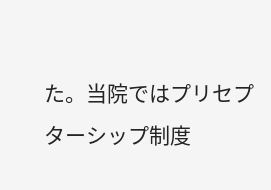た。当院ではプリセプターシップ制度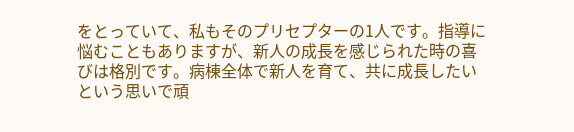をとっていて、私もそのプリセプターの1人です。指導に悩むこともありますが、新人の成長を感じられた時の喜びは格別です。病棟全体で新人を育て、共に成長したいという思いで頑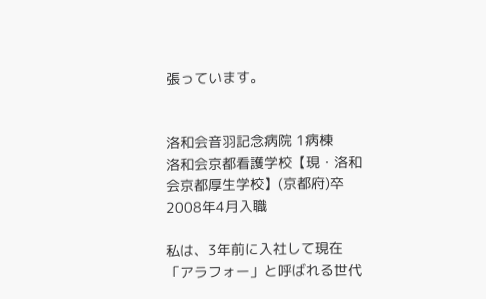張っています。


洛和会音羽記念病院 1病棟
洛和会京都看護学校【現・洛和会京都厚生学校】(京都府)卒
2008年4月入職

私は、3年前に入社して現在「アラフォー」と呼ばれる世代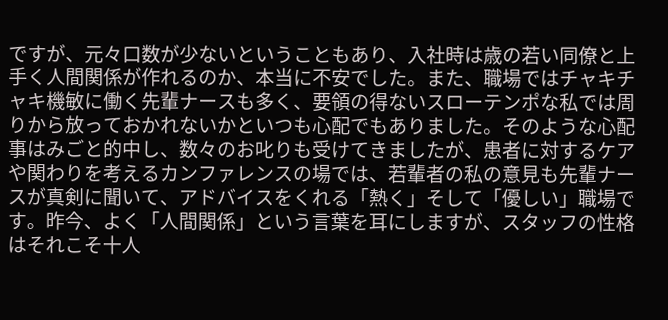ですが、元々口数が少ないということもあり、入社時は歳の若い同僚と上手く人間関係が作れるのか、本当に不安でした。また、職場ではチャキチャキ機敏に働く先輩ナースも多く、要領の得ないスローテンポな私では周りから放っておかれないかといつも心配でもありました。そのような心配事はみごと的中し、数々のお叱りも受けてきましたが、患者に対するケアや関わりを考えるカンファレンスの場では、若輩者の私の意見も先輩ナースが真剣に聞いて、アドバイスをくれる「熱く」そして「優しい」職場です。昨今、よく「人間関係」という言葉を耳にしますが、スタッフの性格はそれこそ十人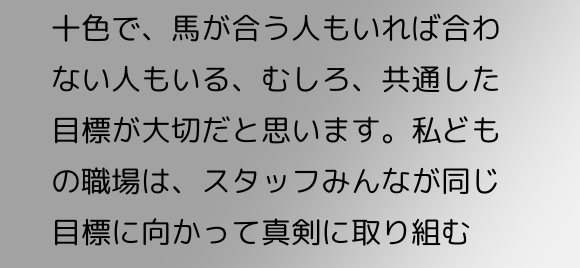十色で、馬が合う人もいれば合わない人もいる、むしろ、共通した目標が大切だと思います。私どもの職場は、スタッフみんなが同じ目標に向かって真剣に取り組む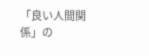「良い人間関係」の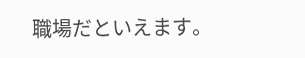職場だといえます。